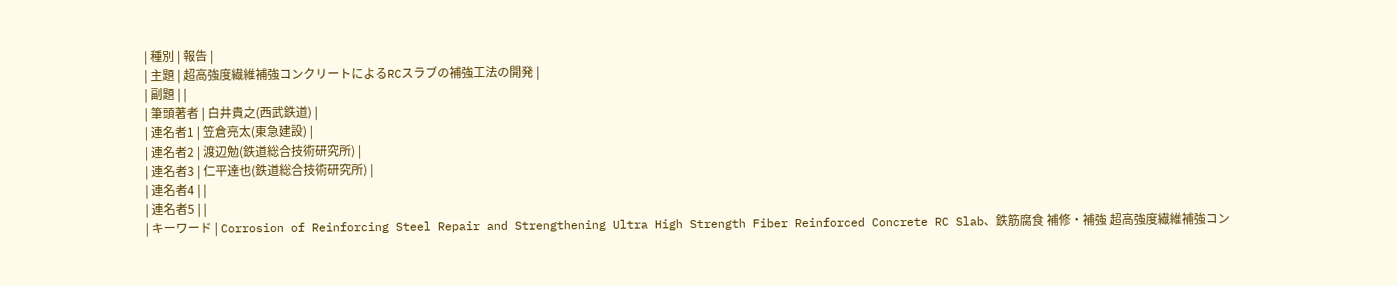| 種別 | 報告 |
| 主題 | 超高強度繊維補強コンクリートによるRCスラブの補強工法の開発 |
| 副題 | |
| 筆頭著者 | 白井貴之(西武鉄道) |
| 連名者1 | 笠倉亮太(東急建設) |
| 連名者2 | 渡辺勉(鉄道総合技術研究所) |
| 連名者3 | 仁平達也(鉄道総合技術研究所) |
| 連名者4 | |
| 連名者5 | |
| キーワード | Corrosion of Reinforcing Steel Repair and Strengthening Ultra High Strength Fiber Reinforced Concrete RC Slab、鉄筋腐食 補修・補強 超高強度繊維補強コン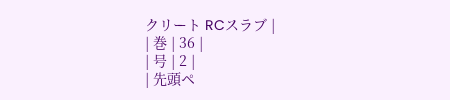クリート RCスラブ |
| 巻 | 36 |
| 号 | 2 |
| 先頭ペ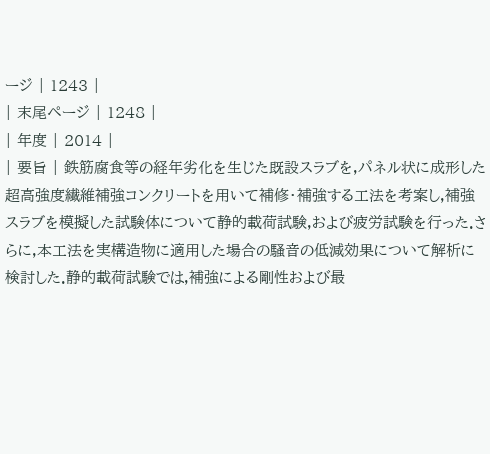ージ | 1243 |
| 末尾ページ | 1248 |
| 年度 | 2014 |
| 要旨 | 鉄筋腐食等の経年劣化を生じた既設スラブを,パネル状に成形した超高強度繊維補強コンクリートを用いて補修・補強する工法を考案し,補強スラブを模擬した試験体について静的載荷試験,および疲労試験を行った.さらに,本工法を実構造物に適用した場合の騒音の低減効果について解析に検討した.静的載荷試験では,補強による剛性および最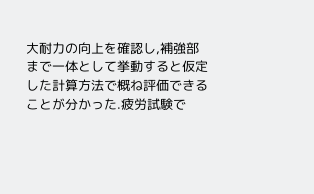大耐力の向上を確認し,補強部まで一体として挙動すると仮定した計算方法で概ね評価できることが分かった.疲労試験で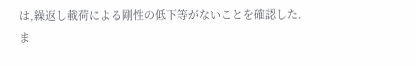は,繰返し載荷による剛性の低下等がないことを確認した.ま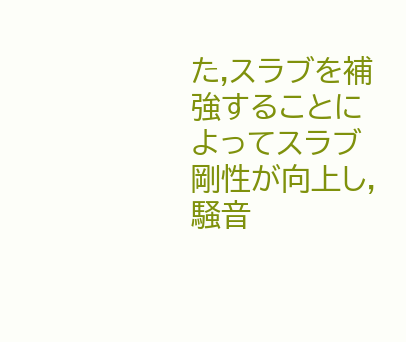た,スラブを補強することによってスラブ剛性が向上し,騒音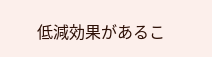低減効果があるこ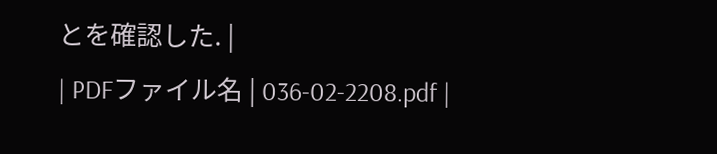とを確認した. |
| PDFファイル名 | 036-02-2208.pdf |